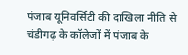पंजाब यूनिवर्सिटी की दाखिला नीति से चंडीगढ़ के कॉलेजों में पंजाब के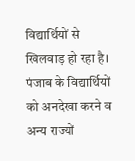विद्यार्थियों से खिलवाड़ हो रहा है। पंजाब के विद्यार्थियों को अनदेखा करने व अन्य राज्यों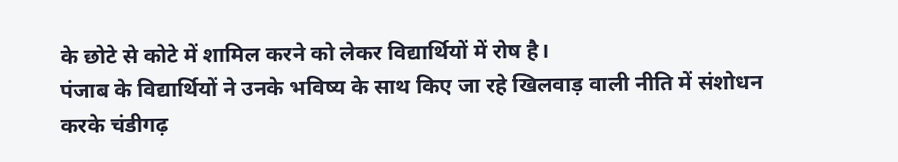के छोटे से कोटे में शामिल करने को लेकर विद्यार्थियों में रोष है।
पंजाब के विद्यार्थियों ने उनके भविष्य के साथ किए जा रहे खिलवाड़ वाली नीति में संशोधन करके चंडीगढ़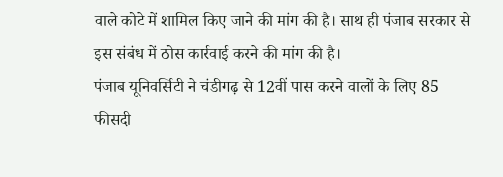वाले कोटे में शामिल किए जाने की मांग की है। साथ ही पंजाब सरकार से इस संबंध में ठोस कार्रवाई करने की मांग की है।
पंजाब यूनिवर्सिटी ने चंडीगढ़ से 12वीं पास करने वालों के लिए 85 फीसदी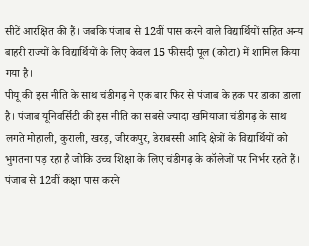सीटें आरक्षित की हैं। जबकि पंजाब से 12वीं पास करने वाले विद्यार्थियों सहित अन्य बाहरी राज्यों के विद्यार्थियों के लिए केवल 15 फीसदी पूल (कोटा) में शामिल किया गया है।
पीयू की इस नीति के साथ चंडीगढ़ ने एक बार फिर से पंजाब के हक पर डाका डाला है। पंजाब यूनिवर्सिटी की इस नीति का सबसे ज्यादा खमियाजा चंडीगढ़ के साथ लगते मोहाली, कुराली, खरड़, जीरकपुर, डेराबस्सी आदि क्षेत्रों के विद्यार्थियों को भुगतना पड़ रहा है जोकि उच्च शिक्षा के लिए चंडीगढ़ के कॉलेजों पर निर्भर रहते हैं।
पंजाब से 12वीं कक्षा पास करने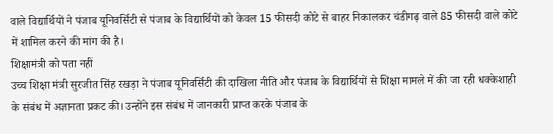वाले विद्यार्थियों ने पंजाब यूनिवर्सिटी से पंजाब के विद्यार्थियों को केवल 15 फीसदी कोटे से बाहर निकालकर चंडीगढ़ वाले 85 फीसदी वाले कोटे में शामिल करने की मांग की है।
शिक्षामंत्री को पता नहीं
उच्च शिक्षा मंत्री सुरजीत सिंह रखड़ा ने पंजाब यूनिवर्सिटी की दाखिला नीति और पंजाब के विद्यार्थियों से शिक्षा मामले में की जा रही धक्केशाही के संबंध में अज्ञानता प्रकट की। उन्होंने इस संबंध में जानकारी प्राप्त करके पंजाब के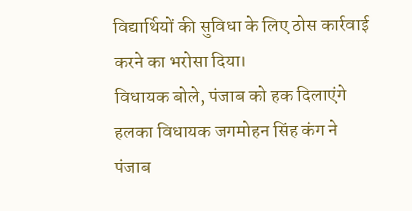विद्यार्थियों की सुविधा के लिए ठोस कार्रवाई करने का भरोसा दिया।
विधायक बोले, पंजाब को हक दिलाएंगे
हलका विधायक जगमोहन सिंह कंग ने पंजाब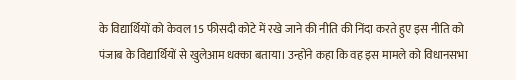के विद्यार्थियों को केवल 15 फीसदी कोटे में रखे जाने की नीति की निंदा करते हुए इस नीति को पंजाब के विद्यार्थियों से खुलेआम धक्का बताया। उन्होंने कहा कि वह इस मामले को विधानसभा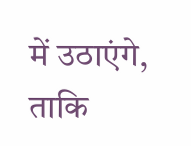में उठाएंगे, ताकि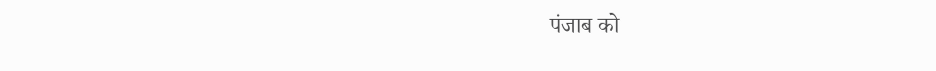पंजाब को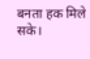बनता हक मिले सके।